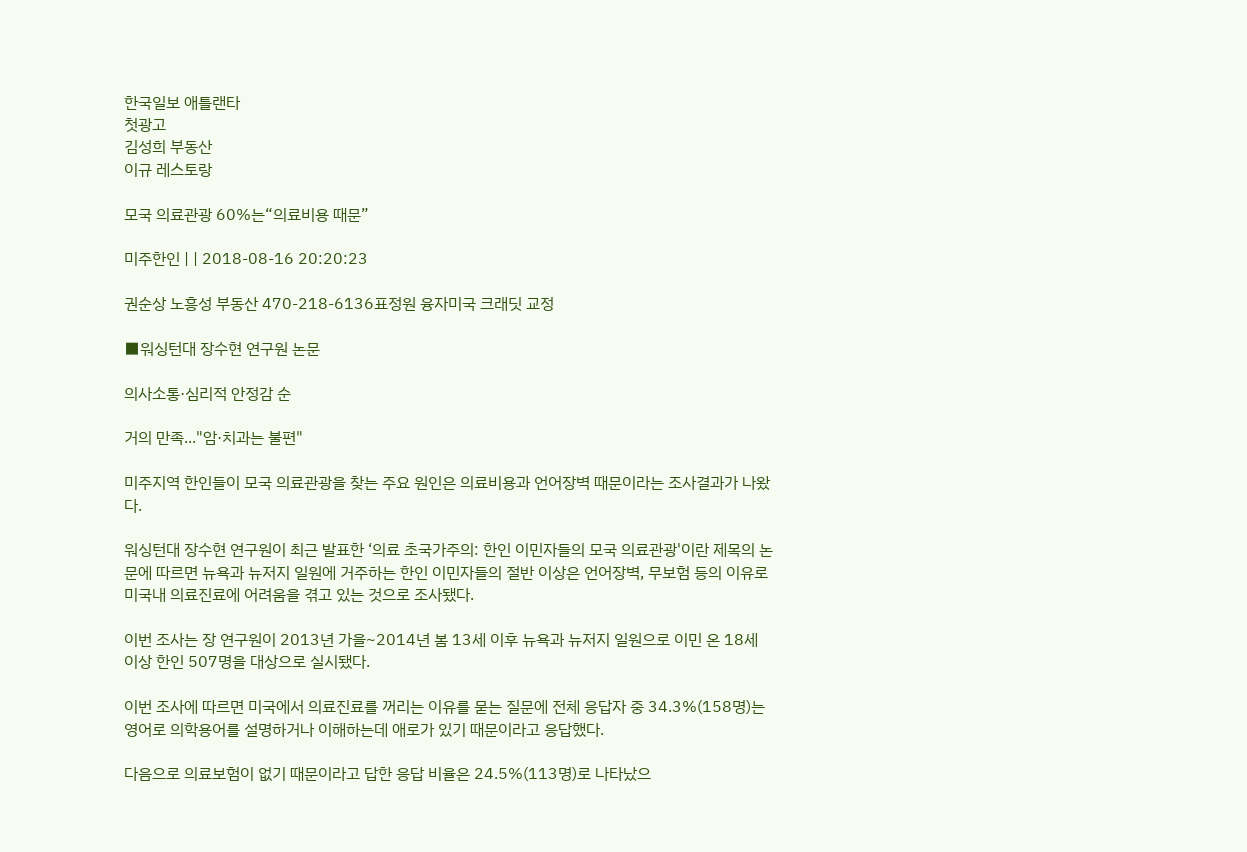한국일보 애틀랜타
첫광고
김성희 부동산
이규 레스토랑

모국 의료관광 60%는“의료비용 때문”

미주한인 | | 2018-08-16 20:20:23

권순상 노흥성 부동산 470-218-6136표정원 융자미국 크래딧 교정

■워싱턴대 장수현 연구원 논문

의사소통·심리적 안정감 순

거의 만족..."암·치과는 불편"

미주지역 한인들이 모국 의료관광을 찾는 주요 원인은 의료비용과 언어장벽 때문이라는 조사결과가 나왔다.

워싱턴대 장수현 연구원이 최근 발표한 ‘의료 초국가주의: 한인 이민자들의 모국 의료관광'이란 제목의 논문에 따르면 뉴욕과 뉴저지 일원에 거주하는 한인 이민자들의 절반 이상은 언어장벽, 무보험 등의 이유로 미국내 의료진료에 어려움을 겪고 있는 것으로 조사됐다.

이번 조사는 장 연구원이 2013년 가을~2014년 봄 13세 이후 뉴욕과 뉴저지 일원으로 이민 온 18세 이상 한인 507명을 대상으로 실시됐다.

이번 조사에 따르면 미국에서 의료진료를 꺼리는 이유를 묻는 질문에 전체 응답자 중 34.3%(158명)는 영어로 의학용어를 설명하거나 이해하는데 애로가 있기 때문이라고 응답했다.

다음으로 의료보험이 없기 때문이라고 답한 응답 비율은 24.5%(113명)로 나타났으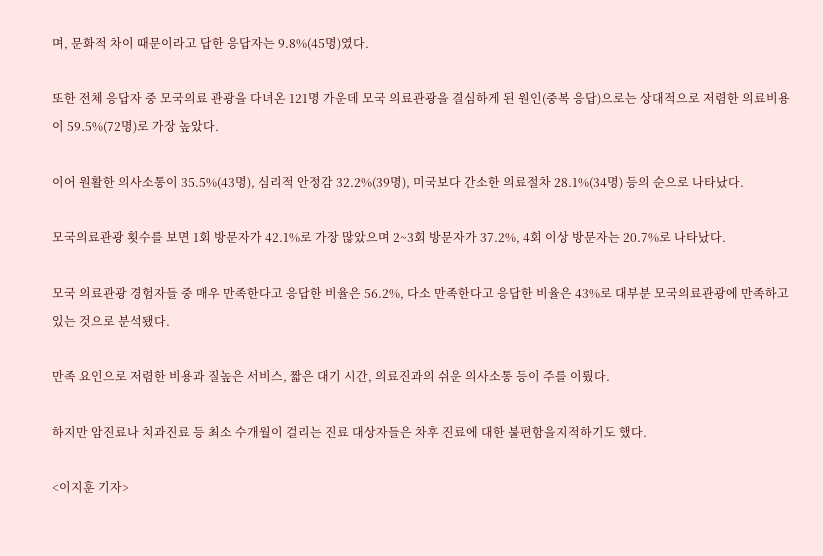며, 문화적 차이 때문이라고 답한 응답자는 9.8%(45명)였다.

또한 전체 응답자 중 모국의료 관광을 다녀온 121명 가운데 모국 의료관광을 결심하게 된 원인(중복 응답)으로는 상대적으로 저렴한 의료비용이 59.5%(72명)로 가장 높았다.

이어 원활한 의사소통이 35.5%(43명), 심리적 안정감 32.2%(39명), 미국보다 간소한 의료절차 28.1%(34명) 등의 순으로 나타났다.

모국의료관광 횟수를 보면 1회 방문자가 42.1%로 가장 많았으며 2~3회 방문자가 37.2%, 4회 이상 방문자는 20.7%로 나타났다.

모국 의료관광 경험자들 중 매우 만족한다고 응답한 비율은 56.2%, 다소 만족한다고 응답한 비율은 43%로 대부분 모국의료관광에 만족하고 있는 것으로 분석됐다.

만족 요인으로 저렴한 비용과 질높은 서비스, 짧은 대기 시간, 의료진과의 쉬운 의사소통 등이 주를 이뤘다.

하지만 암진료나 치과진료 등 최소 수개월이 걸리는 진료 대상자들은 차후 진료에 대한 불편함을지적하기도 했다.

<이지훈 기자>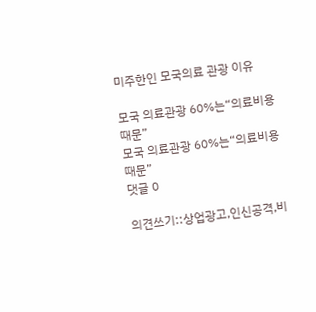미주한인 모국의료 관광 이유

모국 의료관광 60%는“의료비용 때문”
모국 의료관광 60%는“의료비용 때문”
댓글 0

의견쓰기::상업광고,인신공격,비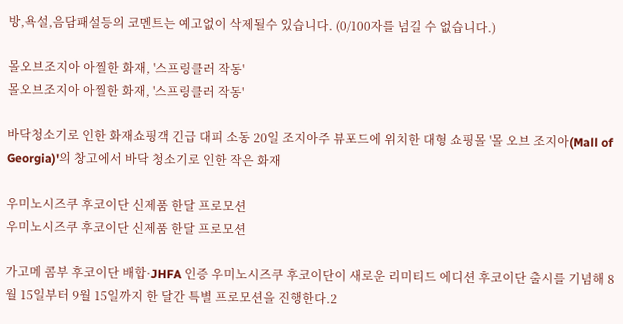방,욕설,음담패설등의 코멘트는 예고없이 삭제될수 있습니다. (0/100자를 넘길 수 없습니다.)

몰오브조지아 아찔한 화재, '스프링클러 작동'
몰오브조지아 아찔한 화재, '스프링클러 작동'

바닥청소기로 인한 화재쇼핑객 긴급 대피 소동 20일 조지아주 뷰포드에 위치한 대형 쇼핑몰 '몰 오브 조지아(Mall of Georgia)'의 창고에서 바닥 청소기로 인한 작은 화재

우미노시즈쿠 후코이단 신제품 한달 프로모션
우미노시즈쿠 후코이단 신제품 한달 프로모션

가고메 콤부 후코이단 배합·JHFA 인증 우미노시즈쿠 후코이단이 새로운 리미티드 에디션 후코이단 출시를 기념해 8월 15일부터 9월 15일까지 한 달간 특별 프로모션을 진행한다.2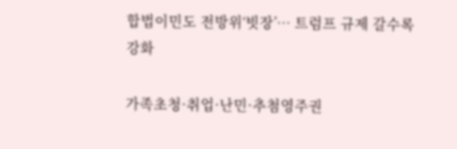합법이민도 전방위‘빗장’… 트럼프 규제 갈수록 강화

가족초청·취업·난민·추첨영주권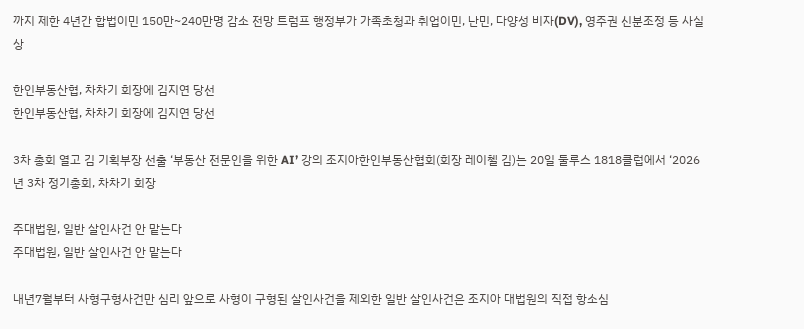까지 제한 4년간 합법이민 150만~240만명 감소 전망 트럼프 행정부가 가족초청과 취업이민, 난민, 다양성 비자(DV), 영주권 신분조정 등 사실상

한인부동산협, 차차기 회장에 김지연 당선
한인부동산협, 차차기 회장에 김지연 당선

3차 총회 열고 김 기획부장 선출 ‘부동산 전문인을 위한 AI’ 강의 조지아한인부동산협회(회장 레이첼 김)는 20일 둘루스 1818클럽에서 ‘2026년 3차 정기총회, 차차기 회장

주대법원, 일반 살인사건 안 맡는다
주대법원, 일반 살인사건 안 맡는다

내년7월부터 사형구형사건만 심리 앞으로 사형이 구형된 살인사건을 제외한 일반 살인사건은 조지아 대법원의 직접 항소심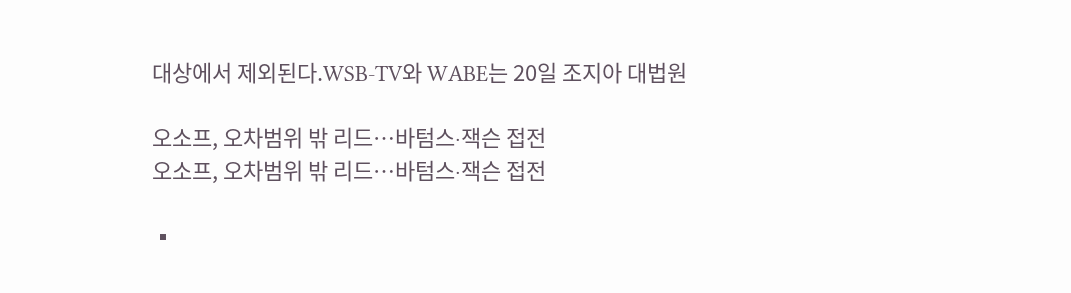대상에서 제외된다.WSB-TV와 WABE는 20일 조지아 대법원

오소프, 오차범위 밖 리드…바텀스∙잭슨 접전
오소프, 오차범위 밖 리드…바텀스∙잭슨 접전

▪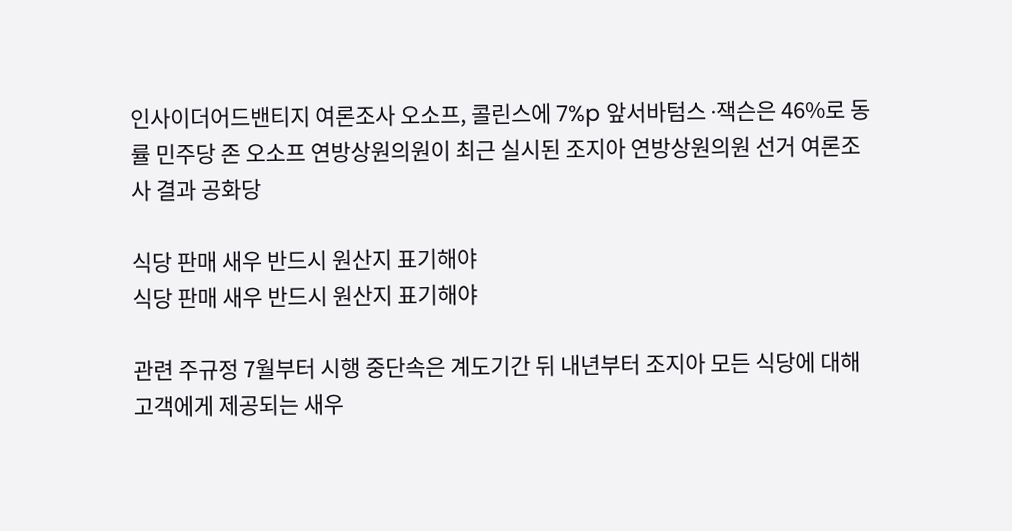인사이더어드밴티지 여론조사 오소프, 콜린스에 7%p 앞서바텀스 ∙잭슨은 46%로 동률 민주당 존 오소프 연방상원의원이 최근 실시된 조지아 연방상원의원 선거 여론조사 결과 공화당

식당 판매 새우 반드시 원산지 표기해야
식당 판매 새우 반드시 원산지 표기해야

관련 주규정 7월부터 시행 중단속은 계도기간 뒤 내년부터 조지아 모든 식당에 대해  고객에게 제공되는 새우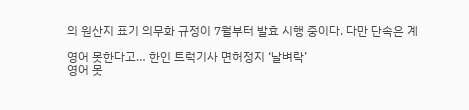의 원산지 표기 의무화 규정이 7월부터 발효 시행 중이다. 다만 단속은 계

영어 못한다고… 한인 트럭기사 면허정지 ‘날벼락’
영어 못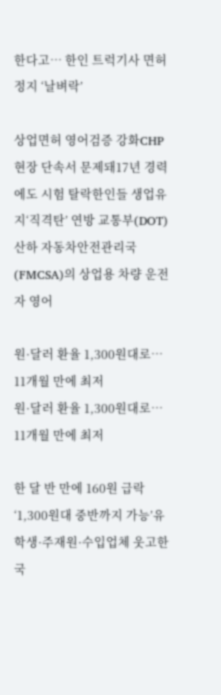한다고… 한인 트럭기사 면허정지 ‘날벼락’

상업면허 영어검증 강화CHP 현장 단속서 문제돼17년 경력에도 시험 탈락한인들 생업유지‘직격탄’ 연방 교통부(DOT) 산하 자동차안전관리국(FMCSA)의 상업용 차량 운전자 영어

원·달러 환율 1,300원대로… 11개월 만에 최저
원·달러 환율 1,300원대로… 11개월 만에 최저

한 달 반 만에 160원 급락 ‘1,300원대 중반까지 가능’유학생·주재원·수입업체 웃고한국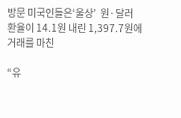방문 미국인들은‘울상’  원·달러 환율이 14.1원 내린 1,397.7원에 거래를 마친

“유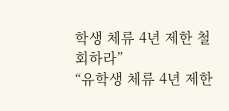학생 체류 4년 제한 철회하라”
“유학생 체류 4년 제한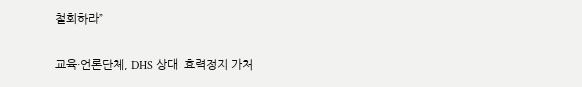철회하라”

교육·언론단체, DHS 상대  효력정지 가처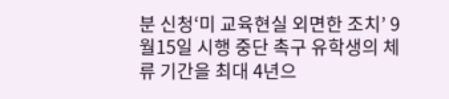분 신청‘미 교육현실 외면한 조치’ 9월15일 시행 중단 촉구 유학생의 체류 기간을 최대 4년으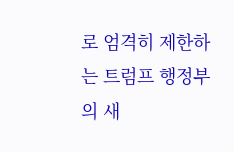로 엄격히 제한하는 트럼프 행정부의 새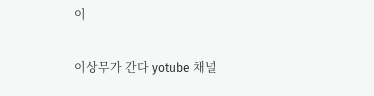이

이상무가 간다 yotube 채널